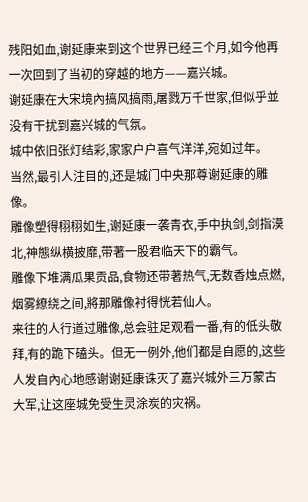残阳如血,谢延康来到这个世界已经三个月,如今他再一次回到了当初的穿越的地方——嘉兴城。
谢延康在大宋境內搞风搞雨,屠戮万千世家,但似乎並没有干扰到嘉兴城的气氛。
城中依旧张灯结彩,家家户户喜气洋洋,宛如过年。
当然,最引人注目的,还是城门中央那尊谢延康的雕像。
雕像塑得栩栩如生,谢延康一袭青衣,手中执剑,剑指漠北,神態纵横披靡,带著一股君临天下的霸气。
雕像下堆满瓜果贡品,食物还带著热气,无数香烛点燃,烟雾繚绕之间,將那雕像衬得恍若仙人。
来往的人行道过雕像,总会驻足观看一番,有的低头敬拜,有的跪下磕头。但无一例外,他们都是自愿的,这些人发自內心地感谢谢延康诛灭了嘉兴城外三万蒙古大军,让这座城免受生灵涂炭的灾祸。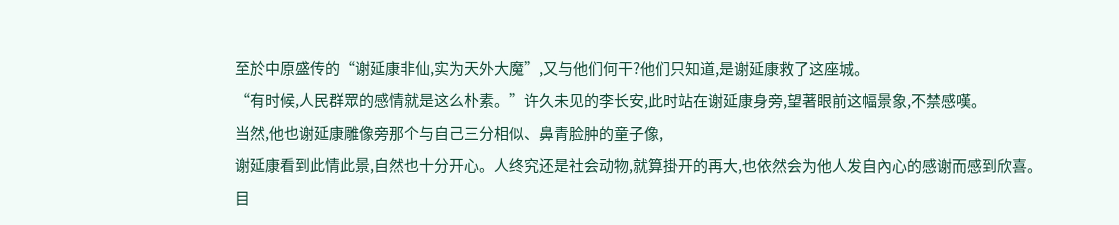至於中原盛传的“谢延康非仙,实为天外大魔”,又与他们何干?他们只知道,是谢延康救了这座城。
“有时候,人民群眾的感情就是这么朴素。”许久未见的李长安,此时站在谢延康身旁,望著眼前这幅景象,不禁感嘆。
当然,他也谢延康雕像旁那个与自己三分相似、鼻青脸肿的童子像,
谢延康看到此情此景,自然也十分开心。人终究还是社会动物,就算掛开的再大,也依然会为他人发自內心的感谢而感到欣喜。
目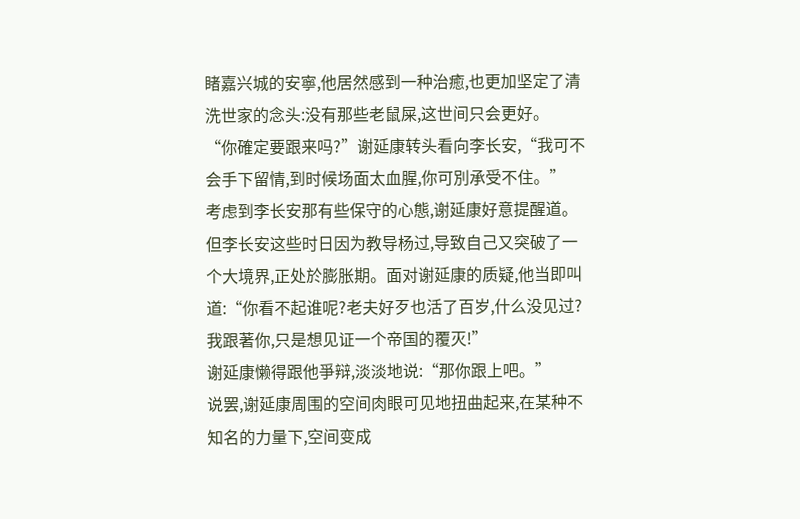睹嘉兴城的安寧,他居然感到一种治癒,也更加坚定了清洗世家的念头:没有那些老鼠屎,这世间只会更好。
“你確定要跟来吗?”谢延康转头看向李长安,“我可不会手下留情,到时候场面太血腥,你可別承受不住。”
考虑到李长安那有些保守的心態,谢延康好意提醒道。
但李长安这些时日因为教导杨过,导致自己又突破了一个大境界,正处於膨胀期。面对谢延康的质疑,他当即叫道:“你看不起谁呢?老夫好歹也活了百岁,什么没见过?我跟著你,只是想见证一个帝国的覆灭!”
谢延康懒得跟他爭辩,淡淡地说:“那你跟上吧。”
说罢,谢延康周围的空间肉眼可见地扭曲起来,在某种不知名的力量下,空间变成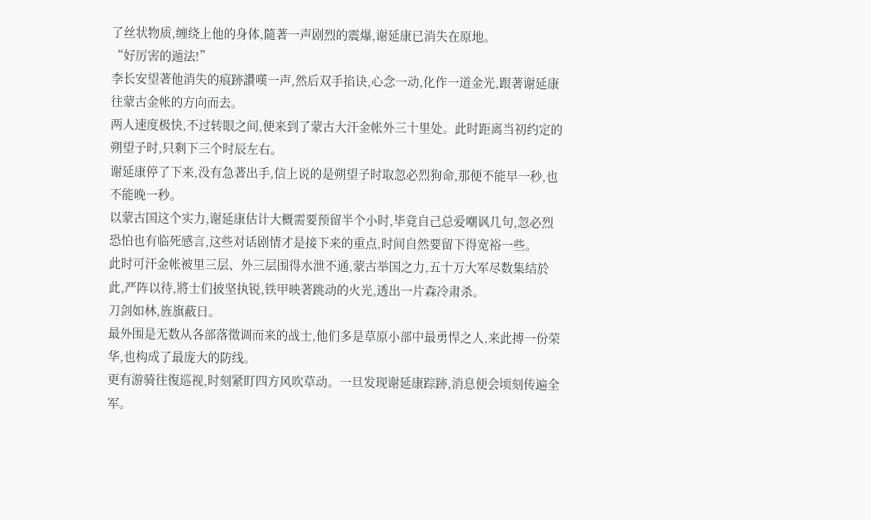了丝状物质,缠绕上他的身体,隨著一声剧烈的震爆,谢延康已消失在原地。
“好厉害的遁法!”
李长安望著他消失的痕跡讚嘆一声,然后双手掐诀,心念一动,化作一道金光,跟著谢延康往蒙古金帐的方向而去。
两人速度极快,不过转眼之间,便来到了蒙古大汗金帐外三十里处。此时距离当初约定的朔望子时,只剩下三个时辰左右。
谢延康停了下来,没有急著出手,信上说的是朔望子时取忽必烈狗命,那便不能早一秒,也不能晚一秒。
以蒙古国这个实力,谢延康估计大概需要预留半个小时,毕竟自己总爱嘲讽几句,忽必烈恐怕也有临死感言,这些对话剧情才是接下来的重点,时间自然要留下得宽裕一些。
此时可汗金帐被里三层、外三层围得水泄不通,蒙古举国之力,五十万大军尽数集结於此,严阵以待,將士们披坚执锐,铁甲映著跳动的火光,透出一片森冷肃杀。
刀剑如林,旌旗蔽日。
最外围是无数从各部落徵调而来的战士,他们多是草原小部中最勇悍之人,来此搏一份荣华,也构成了最庞大的防线。
更有游骑往復巡视,时刻紧盯四方风吹草动。一旦发现谢延康踪跡,消息便会顷刻传遍全军。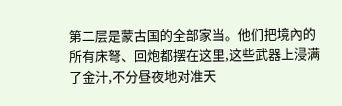第二层是蒙古国的全部家当。他们把境內的所有床弩、回炮都摆在这里,这些武器上浸满了金汁,不分昼夜地对准天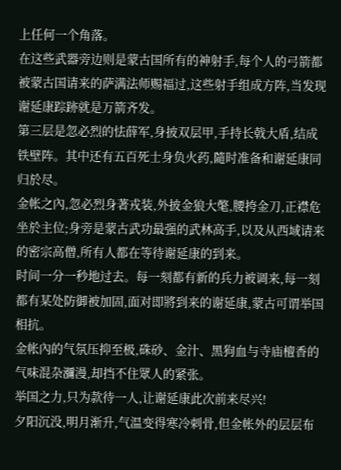上任何一个角落。
在这些武器旁边则是蒙古国所有的神射手,每个人的弓箭都被蒙古国请来的萨满法师赐福过,这些射手组成方阵,当发现谢延康踪跡就是万箭齐发。
第三层是忽必烈的怯薛军,身披双层甲,手持长戟大盾,结成铁壁阵。其中还有五百死士身负火药,隨时准备和谢延康同归於尽。
金帐之內,忽必烈身著戎装,外披金狼大氅,腰挎金刀,正襟危坐於主位;身旁是蒙古武功最强的武林高手,以及从西域请来的密宗高僧,所有人都在等待谢延康的到来。
时间一分一秒地过去。每一刻都有新的兵力被调来,每一刻都有某处防御被加固,面对即將到来的谢延康,蒙古可谓举国相抗。
金帐內的气氛压抑至极,硃砂、金汁、黑狗血与寺庙檀香的气味混杂瀰漫,却挡不住眾人的紧张。
举国之力,只为款待一人,让谢延康此次前来尽兴!
夕阳沉没,明月渐升,气温变得寒冷刺骨,但金帐外的层层布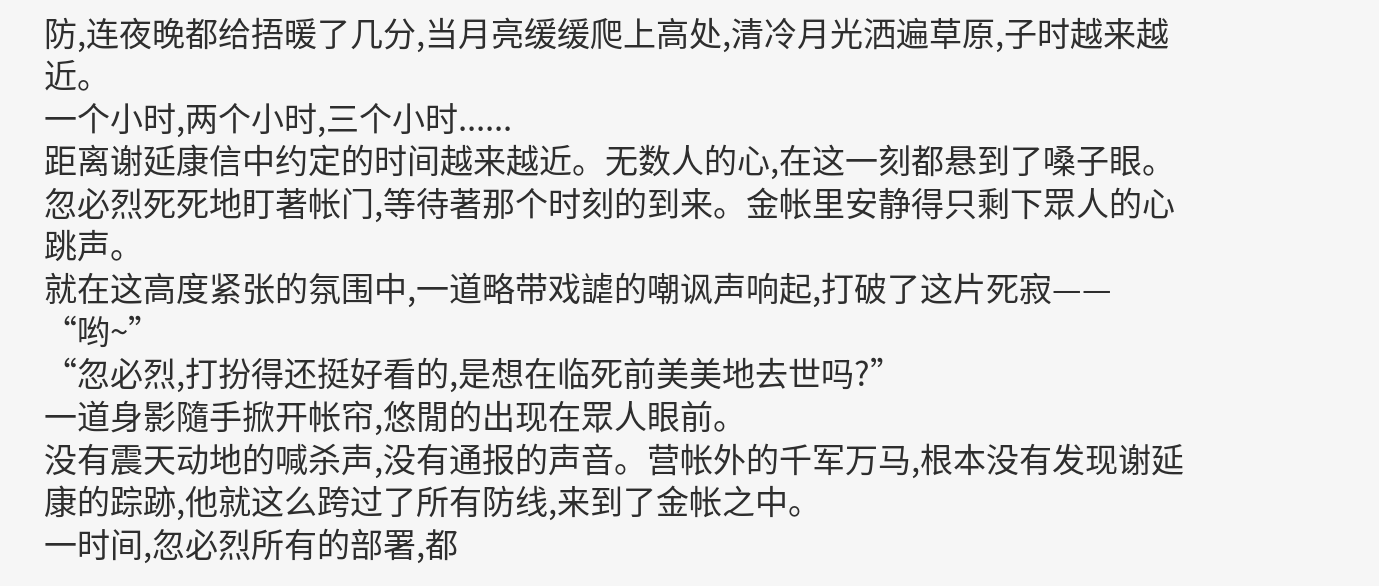防,连夜晚都给捂暖了几分,当月亮缓缓爬上高处,清冷月光洒遍草原,子时越来越近。
一个小时,两个小时,三个小时......
距离谢延康信中约定的时间越来越近。无数人的心,在这一刻都悬到了嗓子眼。
忽必烈死死地盯著帐门,等待著那个时刻的到来。金帐里安静得只剩下眾人的心跳声。
就在这高度紧张的氛围中,一道略带戏謔的嘲讽声响起,打破了这片死寂——
“哟~”
“忽必烈,打扮得还挺好看的,是想在临死前美美地去世吗?”
一道身影隨手掀开帐帘,悠閒的出现在眾人眼前。
没有震天动地的喊杀声,没有通报的声音。营帐外的千军万马,根本没有发现谢延康的踪跡,他就这么跨过了所有防线,来到了金帐之中。
一时间,忽必烈所有的部署,都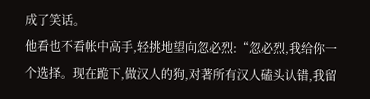成了笑话。
他看也不看帐中高手,轻挑地望向忽必烈:“忽必烈,我给你一个选择。现在跪下,做汉人的狗,对著所有汉人磕头认错,我留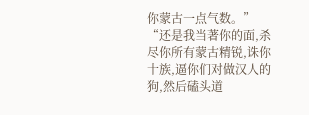你蒙古一点气数。”
“还是我当著你的面,杀尽你所有蒙古精锐,诛你十族,逼你们对做汉人的狗,然后磕头道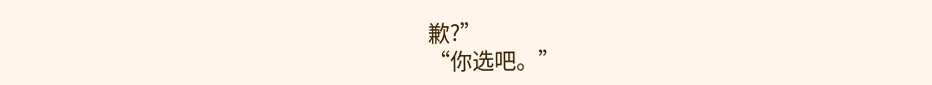歉?”
“你选吧。”